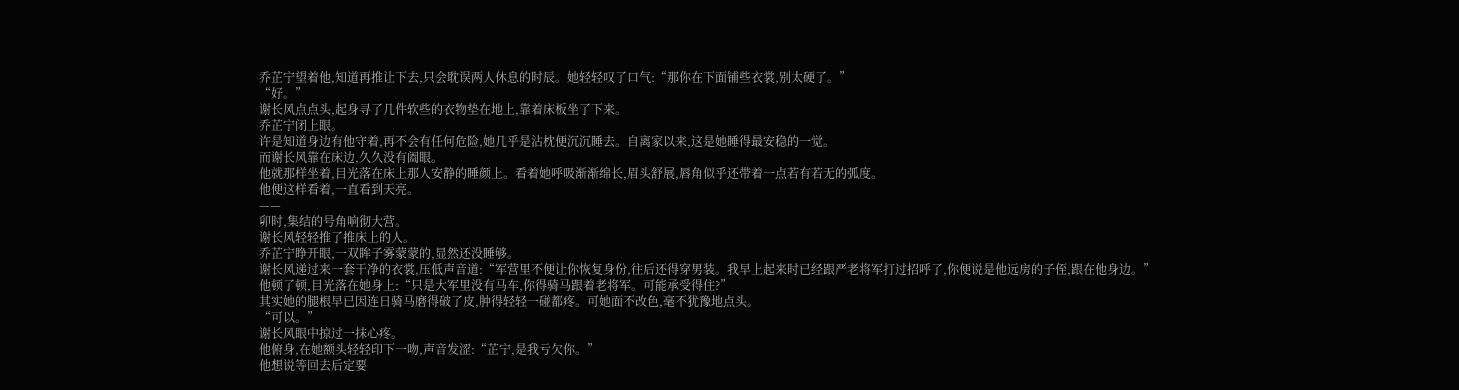乔芷宁望着他,知道再推让下去,只会耽误两人休息的时辰。她轻轻叹了口气:“那你在下面铺些衣裳,别太硬了。”
“好。”
谢长风点点头,起身寻了几件软些的衣物垫在地上,靠着床板坐了下来。
乔芷宁闭上眼。
许是知道身边有他守着,再不会有任何危险,她几乎是沾枕便沉沉睡去。自离家以来,这是她睡得最安稳的一觉。
而谢长风靠在床边,久久没有阖眼。
他就那样坐着,目光落在床上那人安静的睡颜上。看着她呼吸渐渐绵长,眉头舒展,唇角似乎还带着一点若有若无的弧度。
他便这样看着,一直看到天亮。
——
卯时,集结的号角响彻大营。
谢长风轻轻推了推床上的人。
乔芷宁睁开眼,一双眸子雾蒙蒙的,显然还没睡够。
谢长风递过来一套干净的衣裳,压低声音道:“军营里不便让你恢复身份,往后还得穿男装。我早上起来时已经跟严老将军打过招呼了,你便说是他远房的子侄,跟在他身边。”
他顿了顿,目光落在她身上:“只是大军里没有马车,你得骑马跟着老将军。可能承受得住?”
其实她的腿根早已因连日骑马磨得破了皮,肿得轻轻一碰都疼。可她面不改色,毫不犹豫地点头。
“可以。”
谢长风眼中掠过一抹心疼。
他俯身,在她额头轻轻印下一吻,声音发涩:“芷宁,是我亏欠你。”
他想说等回去后定要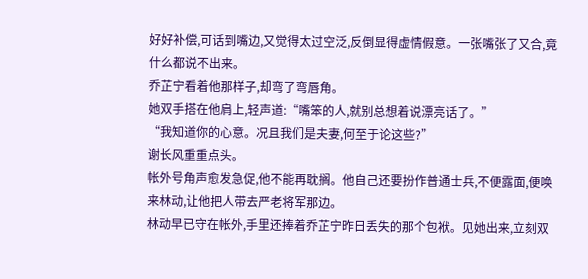好好补偿,可话到嘴边,又觉得太过空泛,反倒显得虚情假意。一张嘴张了又合,竟什么都说不出来。
乔芷宁看着他那样子,却弯了弯唇角。
她双手搭在他肩上,轻声道:“嘴笨的人,就别总想着说漂亮话了。”
“我知道你的心意。况且我们是夫妻,何至于论这些?”
谢长风重重点头。
帐外号角声愈发急促,他不能再耽搁。他自己还要扮作普通士兵,不便露面,便唤来林动,让他把人带去严老将军那边。
林动早已守在帐外,手里还捧着乔芷宁昨日丢失的那个包袱。见她出来,立刻双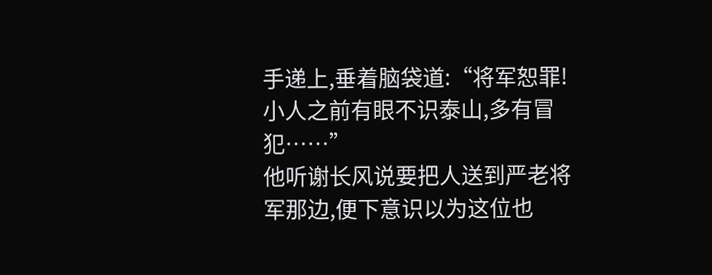手递上,垂着脑袋道:“将军恕罪!小人之前有眼不识泰山,多有冒犯……”
他听谢长风说要把人送到严老将军那边,便下意识以为这位也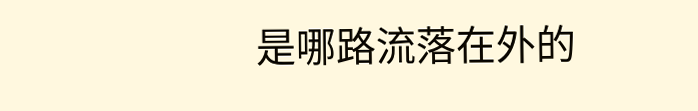是哪路流落在外的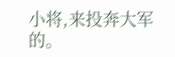小将,来投奔大军的。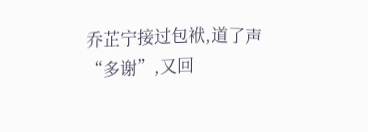乔芷宁接过包袱,道了声“多谢”,又回